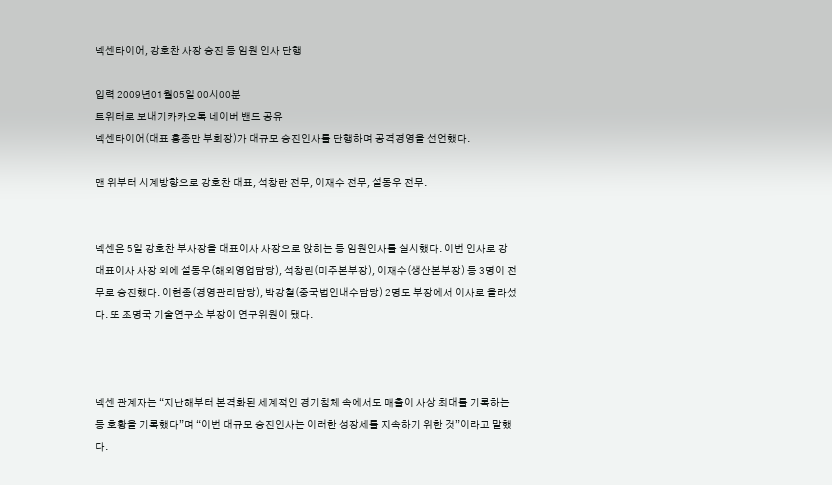넥센타이어, 강호찬 사장 승진 등 임원 인사 단행

입력 2009년01월05일 00시00분
트위터로 보내기카카오톡 네이버 밴드 공유
넥센타이어(대표 홍종만 부회장)가 대규모 승진인사를 단행하며 공격경영을 선언했다.

맨 위부터 시계방향으로 강호찬 대표, 석창란 전무, 이재수 전무, 설동우 전무.


넥센은 5일 강호찬 부사장을 대표이사 사장으로 앉히는 등 임원인사를 실시했다. 이번 인사로 강 대표이사 사장 외에 설동우(해외영업담당), 석창린(미주본부장), 이재수(생산본부장) 등 3명이 전무로 승진했다. 이현종(경영관리담당), 박강철(중국법인내수담당) 2명도 부장에서 이사로 올라섰다. 또 조명국 기술연구소 부장이 연구위원이 됐다.



넥센 관계자는 “지난해부터 본격화된 세계적인 경기침체 속에서도 매출이 사상 최대를 기록하는 등 호황을 기록했다”며 “이번 대규모 승진인사는 이러한 성장세를 지속하기 위한 것”이라고 말했다.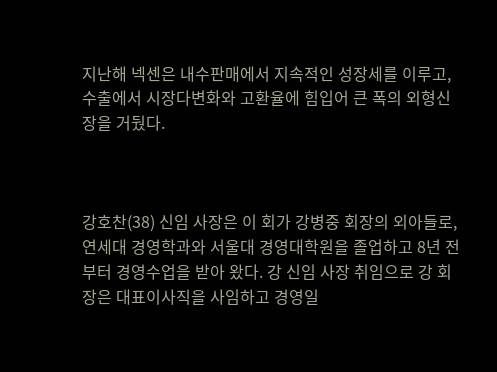지난해 넥센은 내수판매에서 지속적인 성장세를 이루고, 수출에서 시장다변화와 고환율에 힘입어 큰 폭의 외형신장을 거뒀다.



강호찬(38) 신임 사장은 이 회가 강병중 회장의 외아들로, 연세대 경영학과와 서울대 경영대학원을 졸업하고 8년 전부터 경영수업을 받아 왔다. 강 신임 사장 취임으로 강 회장은 대표이사직을 사임하고 경영일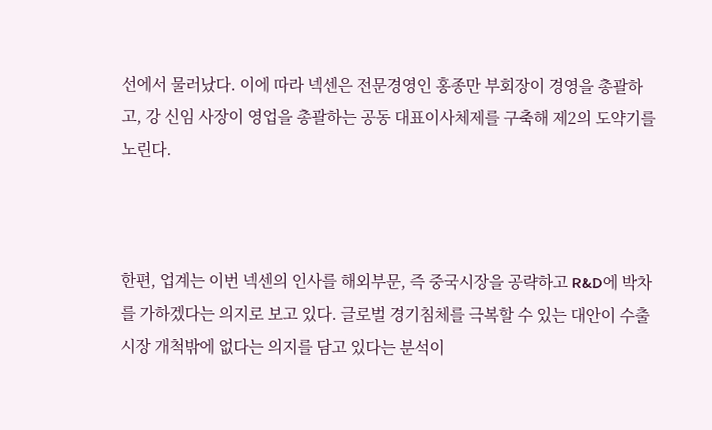선에서 물러났다. 이에 따라 넥센은 전문경영인 홍종만 부회장이 경영을 총괄하고, 강 신임 사장이 영업을 총괄하는 공동 대표이사체제를 구축해 제2의 도약기를 노린다.



한편, 업계는 이번 넥센의 인사를 해외부문, 즉 중국시장을 공략하고 R&D에 박차를 가하겠다는 의지로 보고 있다. 글로벌 경기침체를 극복할 수 있는 대안이 수출시장 개척밖에 없다는 의지를 담고 있다는 분석이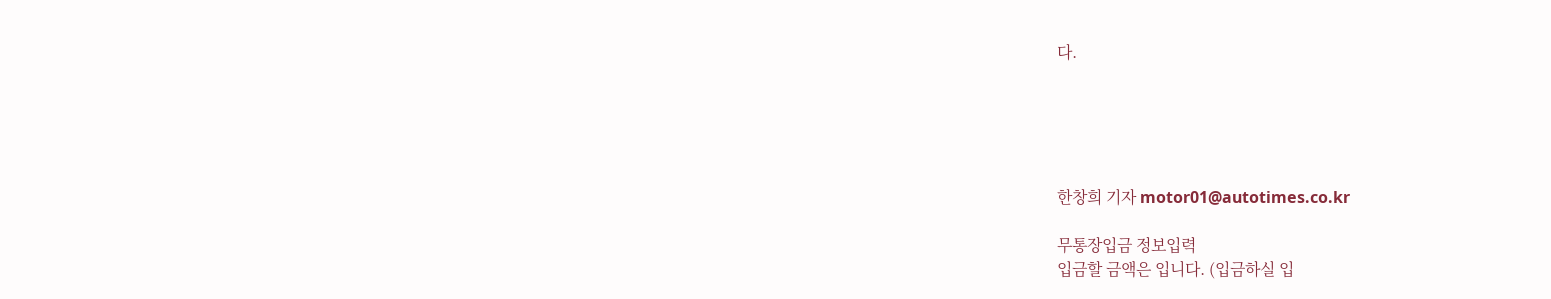다.





한창희 기자 motor01@autotimes.co.kr

무통장입금 정보입력
입금할 금액은 입니다. (입금하실 입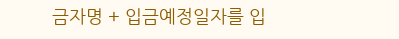금자명 + 입금예정일자를 입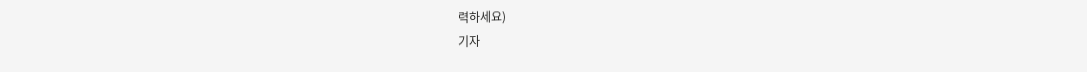력하세요)
기자